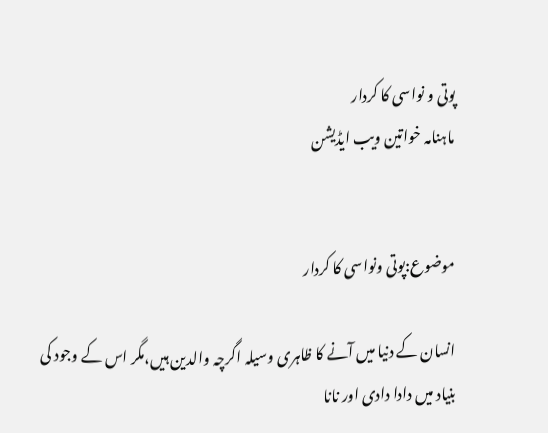پوتی و نواسی کا کردار
ماہنامہ خواتین ویب ایڈیشن


موضوع:پوتی ونواسی کا کردار

انسان کے دنیا میں آنے کا ظاہری وسیلہ اگرچہ والدین ہیں،مگر اس کے وجود کی بنیاد میں دادا دادی اور نانا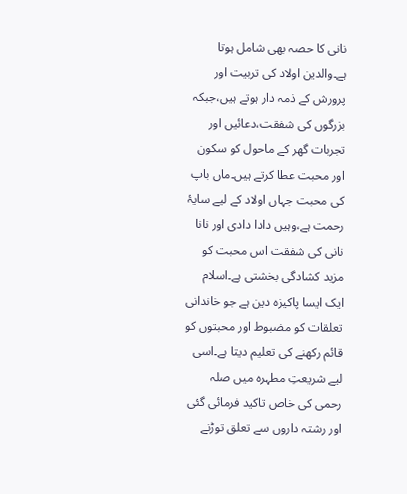نانی کا حصہ بھی شامل ہوتا ہے۔والدین اولاد کی تربیت اور پرورش کے ذمہ دار ہوتے ہیں،جبکہ بزرگوں کی شفقت،دعائیں اور تجربات گھر کے ماحول کو سکون اور محبت عطا کرتے ہیں۔ماں باپ کی محبت جہاں اولاد کے لیے سایۂ رحمت ہے،وہیں دادا دادی اور نانا نانی کی شفقت اس محبت کو مزید کشادگی بخشتی ہے۔اسلام ایک ایسا پاکیزہ دین ہے جو خاندانی تعلقات کو مضبوط اور محبتوں کو قائم رکھنے کی تعلیم دیتا ہے۔اسی لیے شریعتِ مطہرہ میں صلہ رحمی کی خاص تاکید فرمائی گئی اور رشتہ داروں سے تعلق توڑنے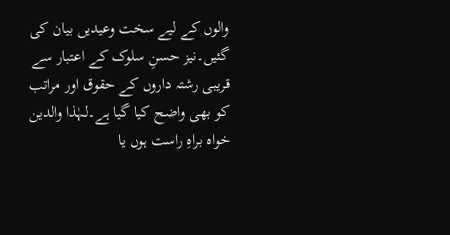والوں کے لیے سخت وعیدیں بیان کی گئیں۔نیز حسنِ سلوک کے اعتبار سے قریبی رشتہ داروں کے حقوق اور مراتب کو بھی واضح کیا گیا ہے۔لہٰذا والدین خواہ براہِ راست ہوں یا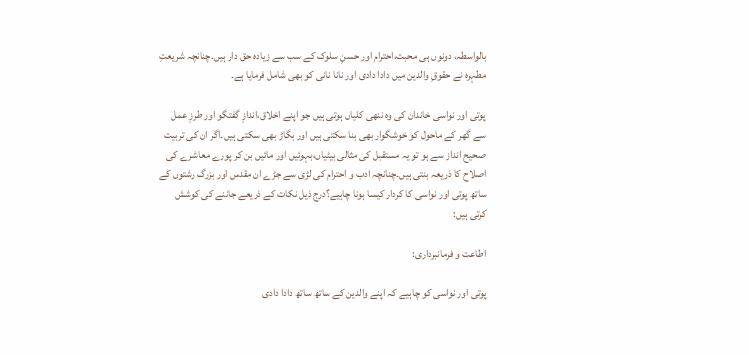بالواسطہ، دونوں ہی محبت،احترام اور حسنِ سلوک کے سب سے زیادہ حق دار ہیں۔چنانچہ شریعتِ مطہرہ نے حقوقِ والدین میں دادا دادی اور نانا نانی کو بھی شامل فرمایا ہے۔

پوتی اور نواسی خاندان کی وہ ننھی کلیاں ہوتی ہیں جو اپنے اخلاق،اندازِ گفتگو اور طرزِ عمل سے گھر کے ماحول کو خوشگوار بھی بنا سکتی ہیں اور بگاڑ بھی سکتی ہیں۔اگر ان کی تربیت صحیح انداز سے ہو تو یہ مستقبل کی مثالی بیٹیاں،بہوئیں اور مائیں بن کر پورے معاشرے کی اصلاح کا ذریعہ بنتی ہیں۔چنانچہ ادب و احترام کی لڑی سے جڑے ان مقدس اور بزرگ رشتوں کے ساتھ پوتی اور نواسی کا کردار کیسا ہونا چاہیے؟درج ذیل نکات کے ذریعے جاننے کی کوشش کرتی ہیں:

اطاعت و فرمانبرداری:

پوتی اور نواسی کو چاہیے کہ اپنے والدین کے ساتھ ساتھ دادا دادی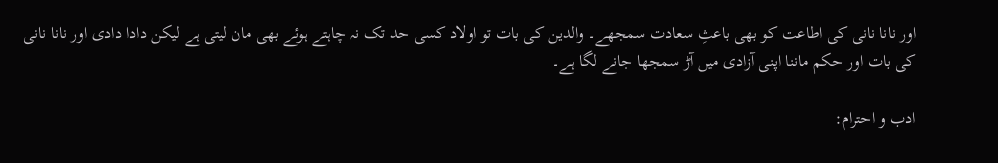اور نانا نانی کی اطاعت کو بھی باعثِ سعادت سمجھے۔ والدین کی بات تو اولاد کسی حد تک نہ چاہتے ہوئے بھی مان لیتی ہے لیکن دادا دادی اور نانا نانی کی بات اور حکم ماننا اپنی آزادی میں آڑ سمجھا جانے لگا ہے۔

ادب و احترام: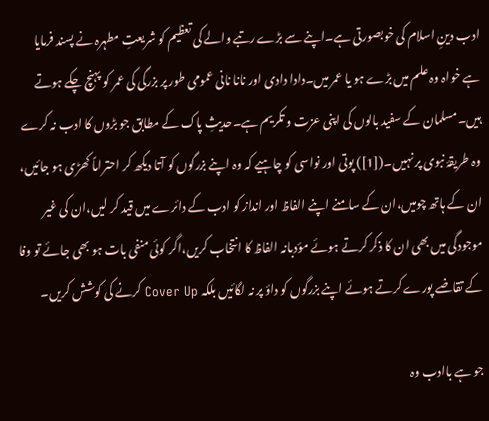ادب دینِ اسلام کی خوبصورتی ہے۔اپنے سے بڑے رتبے والے کی تعظیم کو شریعتِ مطہرہ نے پسند فرمایا ہے خواہ وہ علم میں بڑے ہو یا عمر میں۔دادا دادی اور نانا نانی عمومی طور پر بزرگی کی عمر کو پہنچ چکے ہوتے ہیں۔مسلمان کے سفید بالوں کی اپنی عزت و تکریم ہے۔حدیثِ پاک کے مطابق جو بڑوں کا ادب نہ کرے وہ طریقۂ نبوی پر نہیں۔([1]) پوتی اور نواسی کو چاہیے کہ وہ اپنے بزرگوں کو آتا دیکھ کر احتراماً کھڑی ہو جائیں، ان کے ہاتھ چومیں،ان کے سامنے اپنے الفاظ اور انداز کو ادب کے دائرے میں قید کر لیں،ان کی غیر موجودگی میں بھی ان کا ذکر کرتے ہوئے مؤدبانہ الفاظ کا انتخاب کریں،اگر کوئی منفی بات ہو بھی جائے تو وفا کے تقاضے پورے کرتے ہوئے اپنے بزرگوں کو داؤ پر نہ لگائیں بلکہ Cover Up کرنے کی کوشش کریں۔

جو ہے باادب وہ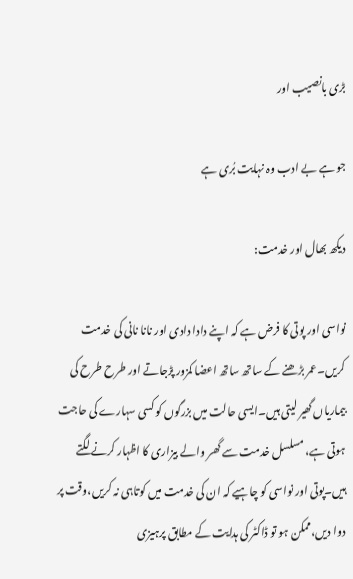بڑی بانصیب اور

جو ہے بے ادب وہ نہایت بُری ہے

دیکھ بھال اور خدمت:

نواسی اور پوتی کا فرض ہے کہ اپنے دادا دادی اور نانا نانی کی خدمت کریں۔عمر بڑھنے کے ساتھ ساتھ اعضا کمزور پڑجاتے اور طرح طرح کی بیماریاں گھیر لیتی ہیں۔ایسی حالت میں بزرگوں کو کسی سہارے کی حاجت ہوتی ہے، مسلسل خدمت سے گھر والے بیزاری کا اظہار کرنے لگتے ہیں۔پوتی اور نواسی کو چاہیے کہ ان کی خدمت میں کوتاہی نہ کریں،وقت پر دوا دیں،ممکن ہو تو ڈاکٹر کی ہدایت کے مطابق پرہیزی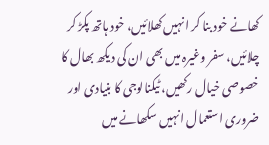کھانے خود بنا کر انہیں کھلائیں، خود ہاتھ پکڑ کر چلائیں، سفر وغیرہ میں بھی ان کی دیکھ بھال کا خصوصی خیال رکھیں، ٹیکنالوجی کا بنیادی اور ضروری استعمال انہیں سکھانے میں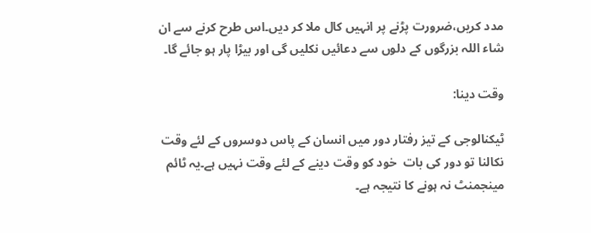مدد کریں،ضرورت پڑنے پر انہیں کال ملا کر دیں۔اس طرح کرنے سے ان شاء اللہ بزرگوں کے دلوں سے دعائیں نکلیں گی اور بیڑا پار ہو جائے گا۔

وقت دینا:

ٹیکنالوجی کے تیز رفتار دور میں انسان کے پاس دوسروں کے لئے وقت نکالنا تو دور کی بات  خود کو وقت دینے کے لئے وقت نہیں ہے۔یہ ٹائم مینجمنٹ نہ ہونے کا نتیجہ ہے۔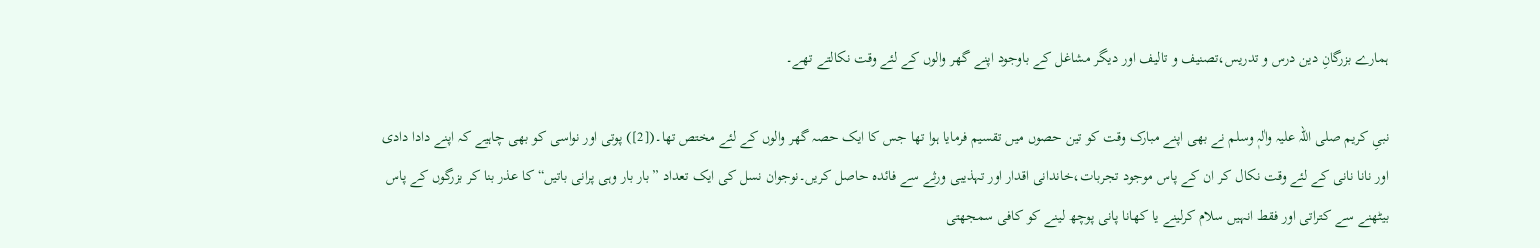ہمارے بزرگانِ دین درس و تدریس،تصنیف و تالیف اور دیگر مشاغل کے باوجود اپنے گھر والوں کے لئے وقت نکالتے تھے۔

نبیِ کریم صلی اللہ علیہ واٰلہٖ وسلم نے بھی اپنے مبارک وقت کو تین حصوں میں تقسیم فرمایا ہوا تھا جس کا ایک حصہ گھر والوں کے لئے مختص تھا۔([2]) پوتی اور نواسی کو بھی چاہیے کہ اپنے دادا دادی اور نانا نانی کے لئے وقت نکال کر ان کے پاس موجود تجربات،خاندانی اقدار اور تہذیبی ورثے سے فائدہ حاصل کریں۔نوجوان نسل کی ایک تعداد ”بار بار وہی پرانی باتیں“ کا عذر بنا کر بزرگوں کے پاس بیٹھنے سے کتراتی اور فقط انہیں سلام کرلینے یا کھانا پانی پوچھ لینے کو کافی سمجھتی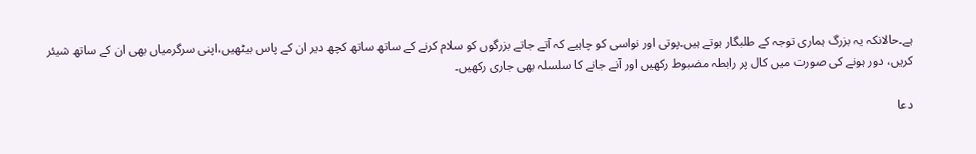ہے۔حالانکہ یہ بزرگ ہماری توجہ کے طلبگار ہوتے ہیں۔پوتی اور نواسی کو چاہیے کہ آتے جاتے بزرگوں کو سلام کرنے کے ساتھ ساتھ کچھ دیر ان کے پاس بیٹھیں،اپنی سرگرمیاں بھی ان کے ساتھ شیئر کریں، دور ہونے کی صورت میں کال پر رابطہ مضبوط رکھیں اور آنے جانے کا سلسلہ بھی جاری رکھیں۔

دعا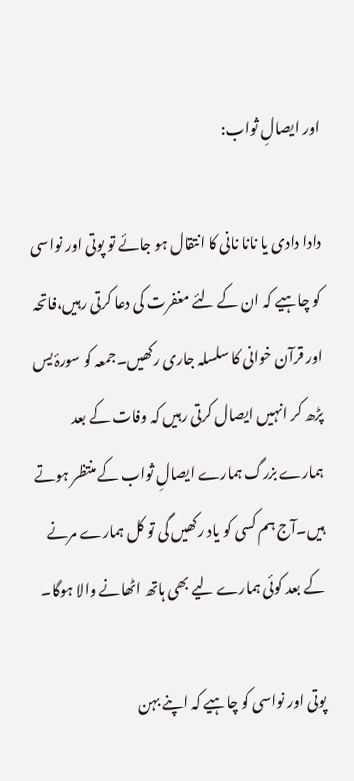اور ایصالِ ثواب:

دادا دادی یا نانا نانی کا انتقال ہو جائے تو پوتی اور نواسی کو چاہیے کہ ان کے لئے مغفرت کی دعا کرتی رہیں،فاتحہ اور قرآن خوانی کا سلسلہ جاری رکھیں۔جمعہ کو سورۂ یس پڑھ کر انہیں ایصال کرتی رہیں کہ وفات کے بعد ہمارے بزرگ ہمارے ایصالِ ثواب کے منتظر ہوتے ہیں۔آج ہم کسی کو یاد رکھیں گی تو کل ہمارے مرنے کے بعد کوئی ہمارے لیے بھی ہاتھ اٹھانے والا ہوگا۔

پوتی اور نواسی کو چاہیے کہ اپنے بہن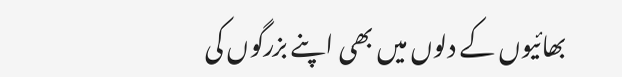بھائیوں کے دلوں میں بھی اپنے بزرگوں کی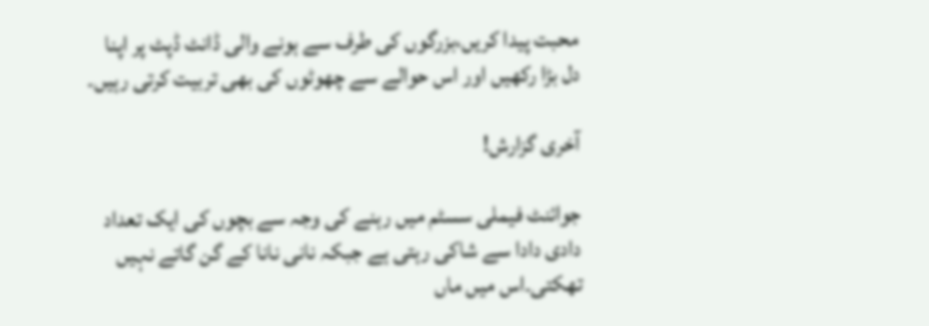محبت پیدا کریں،بزرگوں کی طرف سے ہونے والی ڈانٹ ڈپٹ پر اپنا دل بڑا رکھیں اور اس حوالے سے چھوٹوں کی بھی تربیت کرتی رہیں۔

آخری گزارش!

جوائنٹ فیملی سسٹم میں رہنے کی وجہ سے بچوں کی ایک تعداد دادی دادا سے شاکی رہتی ہے جبکہ نانی نانا کے گن گاتے نہیں تھکتی۔اس میں ماں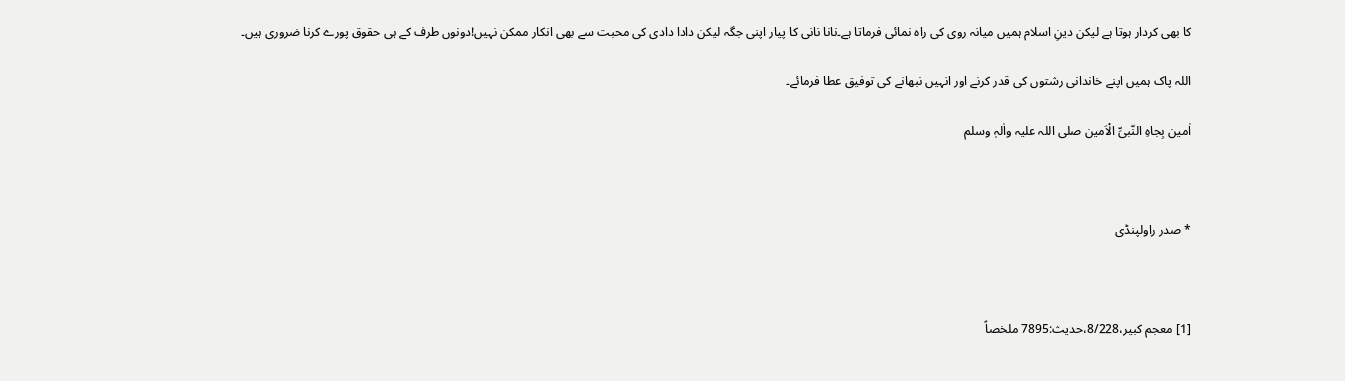کا بھی کردار ہوتا ہے لیکن دینِ اسلام ہمیں میانہ روی کی راہ نمائی فرماتا ہے۔نانا نانی کا پیار اپنی جگہ لیکن دادا دادی کی محبت سے بھی انکار ممکن نہیں!دونوں طرف کے ہی حقوق پورے کرنا ضروری ہیں۔

اللہ پاک ہمیں اپنے خاندانی رشتوں کی قدر کرنے اور انہیں نبھانے کی توفیق عطا فرمائے۔

اٰمین بِجاہِ النّبیِّ الْاَمین صلی اللہ علیہ واٰلہٖ وسلم



* صدر راولپنڈی



[1] معجم کبیر،8/228،حدیث:7895 ملخصاً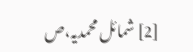[2] شمائل محمدیہ،ص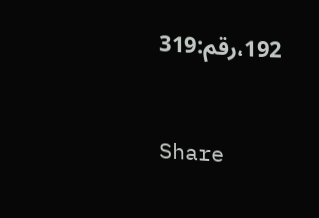192،رقم:319


Share